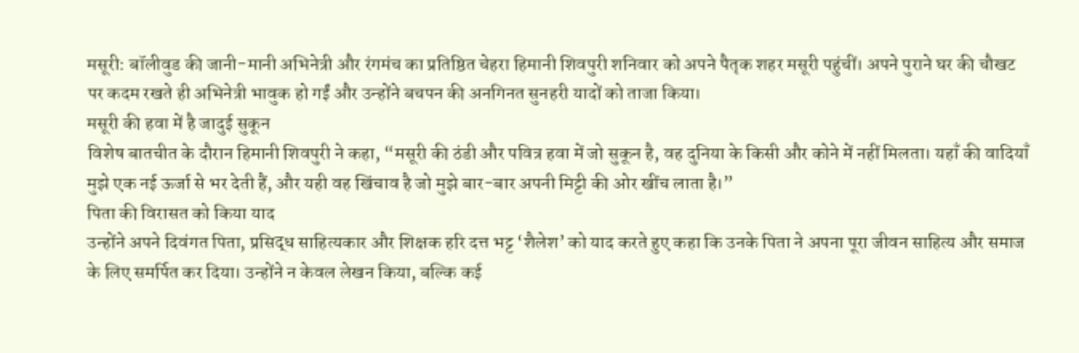मसूरी: बॉलीवुड की जानी-मानी अभिनेत्री और रंगमंच का प्रतिष्ठित चेहरा हिमानी शिवपुरी शनिवार को अपने पैतृक शहर मसूरी पहुंचीं। अपने पुराने घर की चौखट पर कदम रखते ही अभिनेत्री भावुक हो गईं और उन्होंने बचपन की अनगिनत सुनहरी यादों को ताजा किया।
मसूरी की हवा में है जादुई सुकून
विशेष बातचीत के दौरान हिमानी शिवपुरी ने कहा, “मसूरी की ठंडी और पवित्र हवा में जो सुकून है, वह दुनिया के किसी और कोने में नहीं मिलता। यहाँ की वादियाँ मुझे एक नई ऊर्जा से भर देती हैं, और यही वह खिंचाव है जो मुझे बार-बार अपनी मिट्टी की ओर खींच लाता है।”
पिता की विरासत को किया याद
उन्होंने अपने दिवंगत पिता, प्रसिद्ध साहित्यकार और शिक्षक हरि दत्त भट्ट ‘शैलेश’ को याद करते हुए कहा कि उनके पिता ने अपना पूरा जीवन साहित्य और समाज के लिए समर्पित कर दिया। उन्होंने न केवल लेखन किया, बल्कि कई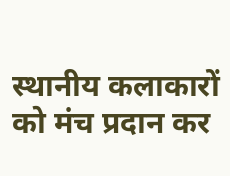स्थानीय कलाकारों को मंच प्रदान कर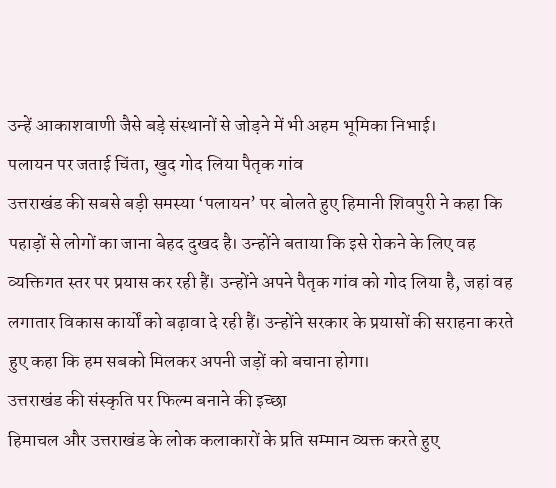उन्हें आकाशवाणी जैसे बड़े संस्थानों से जोड़ने में भी अहम भूमिका निभाई।
पलायन पर जताई चिंता, खुद गोद लिया पैतृक गांव
उत्तराखंड की सबसे बड़ी समस्या ‘पलायन’ पर बोलते हुए हिमानी शिवपुरी ने कहा कि पहाड़ों से लोगों का जाना बेहद दुखद है। उन्होंने बताया कि इसे रोकने के लिए वह व्यक्तिगत स्तर पर प्रयास कर रही हैं। उन्होंने अपने पैतृक गांव को गोद लिया है, जहां वह लगातार विकास कार्यों को बढ़ावा दे रही हैं। उन्होंने सरकार के प्रयासों की सराहना करते हुए कहा कि हम सबको मिलकर अपनी जड़ों को बचाना होगा।
उत्तराखंड की संस्कृति पर फिल्म बनाने की इच्छा
हिमाचल और उत्तराखंड के लोक कलाकारों के प्रति सम्मान व्यक्त करते हुए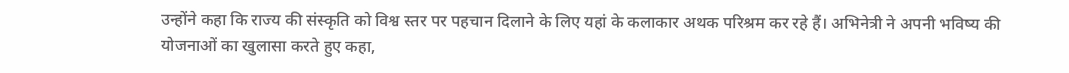उन्होंने कहा कि राज्य की संस्कृति को विश्व स्तर पर पहचान दिलाने के लिए यहां के कलाकार अथक परिश्रम कर रहे हैं। अभिनेत्री ने अपनी भविष्य की योजनाओं का खुलासा करते हुए कहा,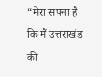“मेरा सपना है कि मैं उत्तराखंड की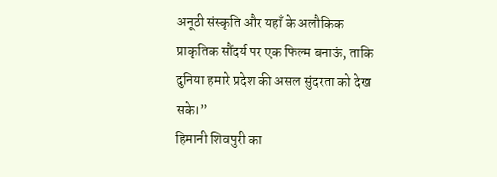अनूठी संस्कृति और यहाँ के अलौकिक प्राकृतिक सौंदर्य पर एक फिल्म बनाऊं, ताकि दुनिया हमारे प्रदेश की असल सुंदरता को देख सके।”
हिमानी शिवपुरी का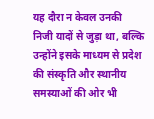यह दौरा न केवल उनकी निजी यादों से जुड़ा था, बल्कि उन्होंने इसके माध्यम से प्रदेश की संस्कृति और स्थानीय समस्याओं की ओर भी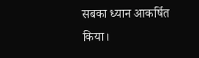सबका ध्यान आकर्षित किया।